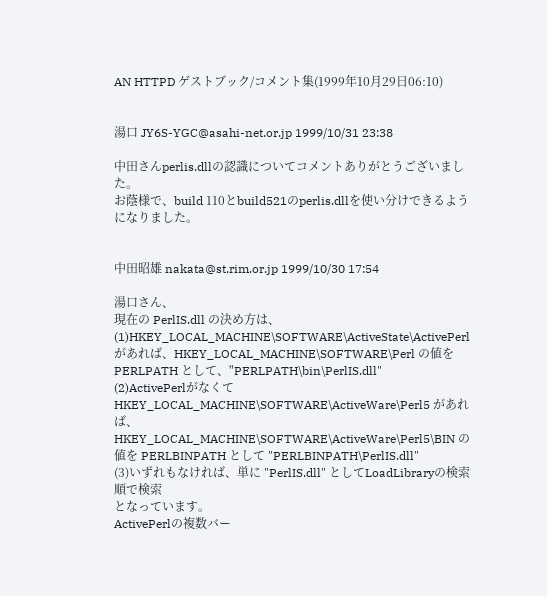AN HTTPD ゲストブック/コメント集(1999年10月29日06:10)


湯口 JY6S-YGC@asahi-net.or.jp 1999/10/31 23:38

中田さんperlis.dllの認識についてコメントありがとうございました。
お蔭様で、build 110とbuild521のperlis.dllを使い分けできるようになりました。


中田昭雄 nakata@st.rim.or.jp 1999/10/30 17:54

湯口さん、
現在の PerlIS.dll の決め方は、
(1)HKEY_LOCAL_MACHINE\SOFTWARE\ActiveState\ActivePerl があれば、HKEY_LOCAL_MACHINE\SOFTWARE\Perl の値を PERLPATH として、"PERLPATH\bin\PerlIS.dll"
(2)ActivePerlがなくてHKEY_LOCAL_MACHINE\SOFTWARE\ActiveWare\Perl5 があれば、HKEY_LOCAL_MACHINE\SOFTWARE\ActiveWare\Perl5\BIN の値を PERLBINPATH として "PERLBINPATH\PerlIS.dll"
(3)いずれもなければ、単に "PerlIS.dll" としてLoadLibraryの検索順で検索
となっています。
ActivePerlの複数バー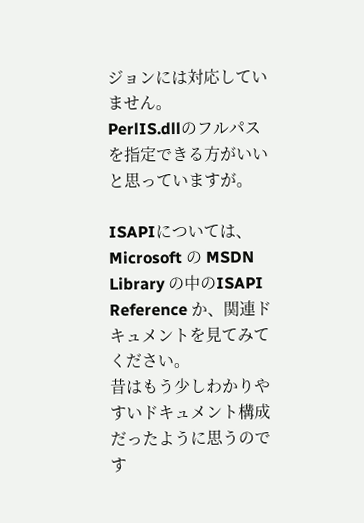ジョンには対応していません。
PerlIS.dllのフルパスを指定できる方がいいと思っていますが。

ISAPIについては、Microsoft の MSDN Library の中のISAPI Reference か、関連ドキュメントを見てみてください。
昔はもう少しわかりやすいドキュメント構成だったように思うのです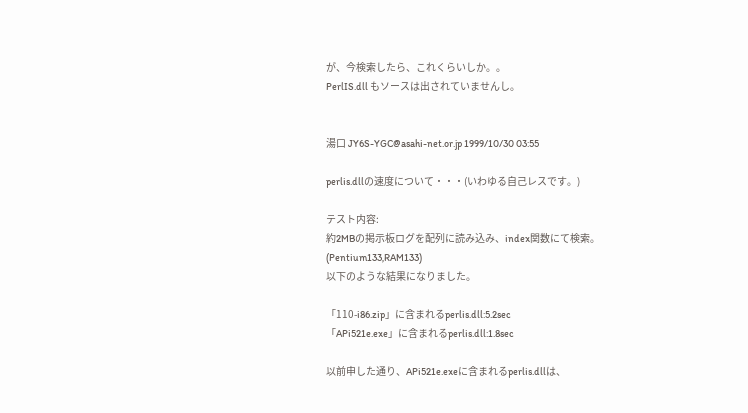が、今検索したら、これくらいしか。。
PerlIS.dll もソースは出されていませんし。


湯口 JY6S-YGC@asahi-net.or.jp 1999/10/30 03:55

perlis.dllの速度について・・・(いわゆる自己レスです。)

テスト内容:
約2MBの掲示板ログを配列に読み込み、index関数にて検索。(Pentium133,RAM133)
以下のような結果になりました。

「110-i86.zip」に含まれるperlis.dll:5.2sec
「APi521e.exe」に含まれるperlis.dll:1.8sec

以前申した通り、APi521e.exeに含まれるperlis.dllは、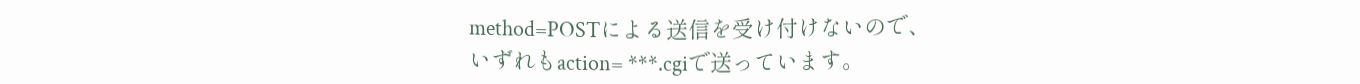method=POSTによる送信を受け付けないので、
いずれもaction= ***.cgiで送っています。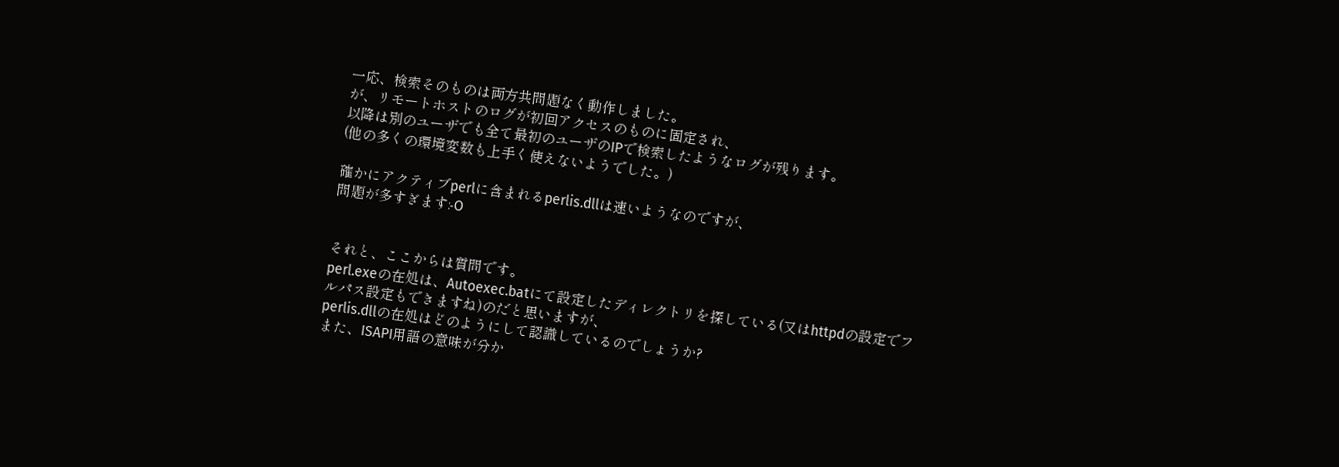一応、検索そのものは両方共問題なく動作しました。
が、リモートホストのログが初回アクセスのものに固定され、
以降は別のユーザでも全て最初のユーザのIPで検索したようなログが残ります。
(他の多くの環境変数も上手く使えないようでした。)

確かにアクティブperlに含まれるperlis.dllは速いようなのですが、
問題が多すぎます:-O


それと、ここからは質問です。
perl.exeの在処は、Autoexec.batにて設定したディレクトリを探している(又はhttpdの設定でフルパス設定もできますね)のだと思いますが、
perlis.dllの在処はどのようにして認識しているのでしょうか?
また、ISAPI用語の意味が分か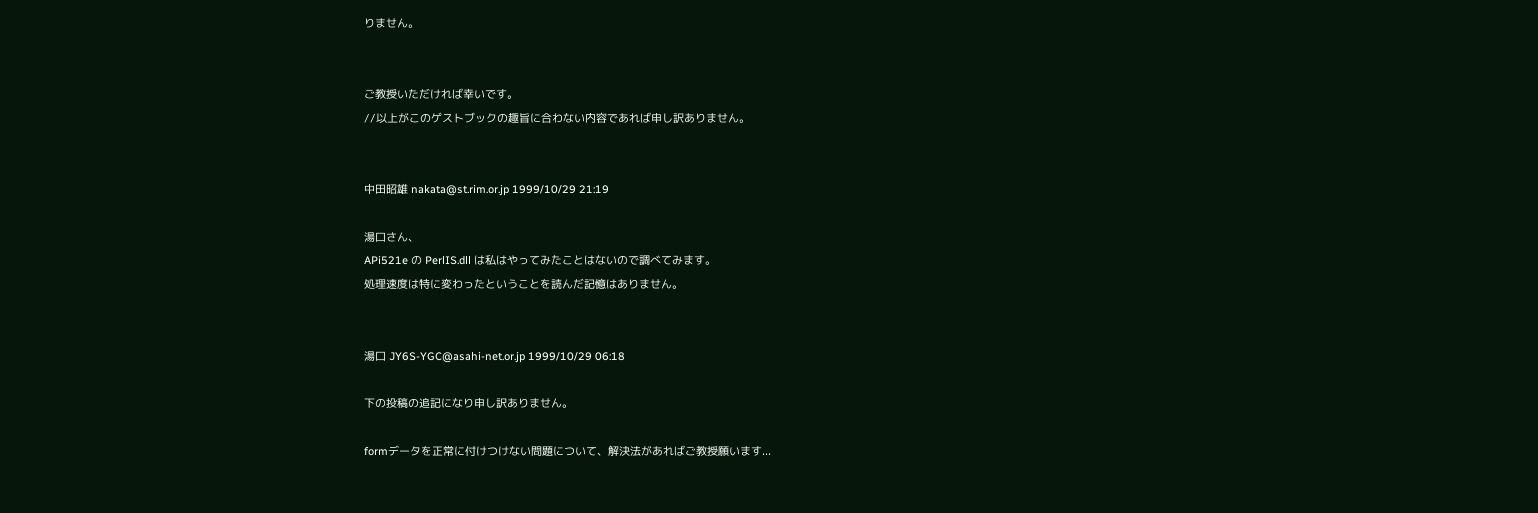りません。


ご教授いただければ幸いです。
//以上がこのゲストブックの趣旨に合わない内容であれば申し訳ありません。


中田昭雄 nakata@st.rim.or.jp 1999/10/29 21:19

湯口さん、
APi521e の PerlIS.dll は私はやってみたことはないので調べてみます。
処理速度は特に変わったということを読んだ記憶はありません。


湯口 JY6S-YGC@asahi-net.or.jp 1999/10/29 06:18

下の投稿の追記になり申し訳ありません。

formデータを正常に付けつけない問題について、解決法があればご教授願います...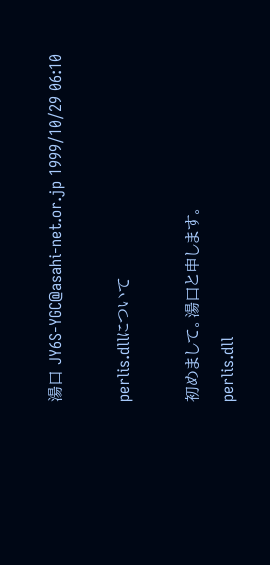湯口 JY6S-YGC@asahi-net.or.jp 1999/10/29 06:10

perlis.dllについて

初めまして。湯口と申します。
perlis.dll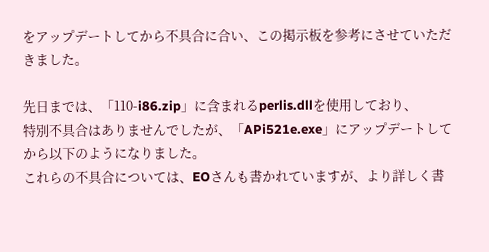をアップデートしてから不具合に合い、この掲示板を参考にさせていただきました。

先日までは、「110-i86.zip」に含まれるperlis.dllを使用しており、
特別不具合はありませんでしたが、「APi521e.exe」にアップデートしてから以下のようになりました。
これらの不具合については、EOさんも書かれていますが、より詳しく書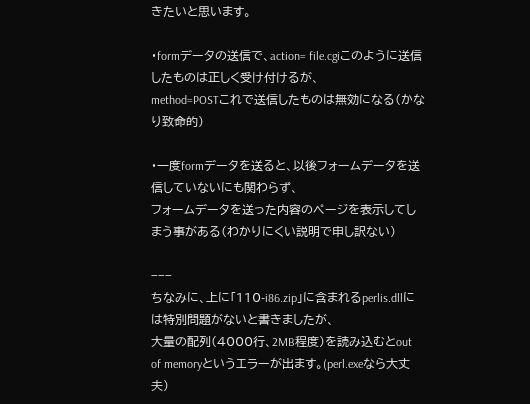きたいと思います。

・formデータの送信で、action= file.cgiこのように送信したものは正しく受け付けるが、
method=POSTこれで送信したものは無効になる(かなり致命的)

・一度formデータを送ると、以後フォームデータを送信していないにも関わらず、
フォームデータを送った内容のページを表示してしまう事がある(わかりにくい説明で申し訳ない)

−−−
ちなみに、上に「110-i86.zip」に含まれるperlis.dllには特別問題がないと書きましたが、
大量の配列(4000行、2MB程度)を読み込むとout of memoryというエラーが出ます。(perl.exeなら大丈夫)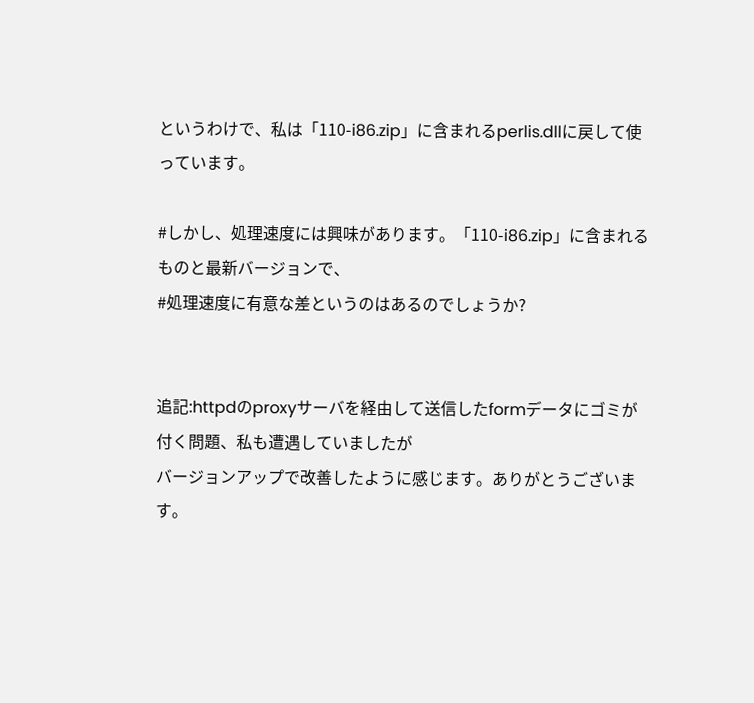というわけで、私は「110-i86.zip」に含まれるperlis.dllに戻して使っています。

#しかし、処理速度には興味があります。「110-i86.zip」に含まれるものと最新バージョンで、
#処理速度に有意な差というのはあるのでしょうか?


追記:httpdのproxyサーバを経由して送信したformデータにゴミが付く問題、私も遭遇していましたが
バージョンアップで改善したように感じます。ありがとうございます。